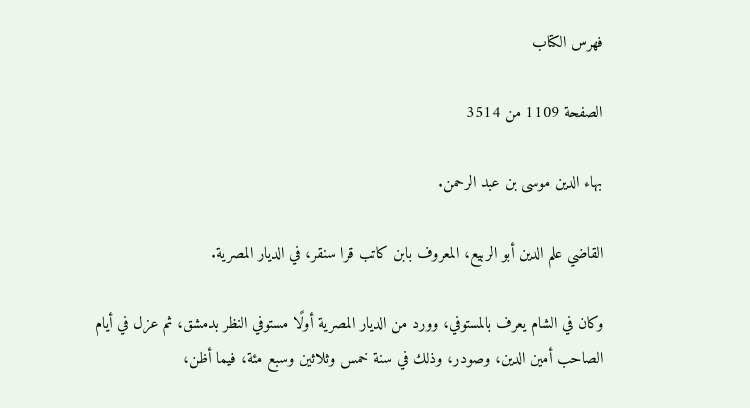فهرس الكتاب

الصفحة 1109 من 3514

بهاء الدين موسى بن عبد الرحمن.

القاضي علم الدين أبو الربيع، المعروف بابن كاتب قرا سنقر، في الديار المصرية.

وكان في الشام يعرف بالمستوفي، وورد من الديار المصرية أولًا مستوفي النظر بدمشق، ثم عزل في أيام الصاحب أمين الدين، وصودر، وذلك في سنة خمس وثلاثين وسبع مئة، فيما أظن،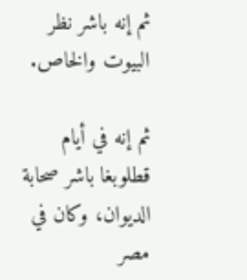ثم إنه باشر نظر البيوت والخاص.

ثم إنه في أيام قطلوبغا باشر صحابة الديوان، وكان في مصر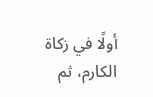أولًا في زكاة الكارم، ثم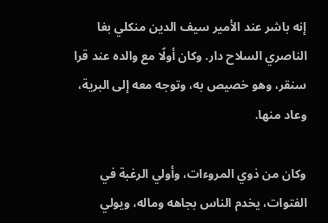إنه باشر عند الأمير سيف الدين منكلي بغا الناصري السلاح دار. وكان أولًا مع والده عند قرا سنقر، وهو خصيص به، وتوجه معه إلى البرية، وعاد منها.

وكان من ذوي المروءات، وأولي الرغبة في الفتوات، يخدم الناس بجاهه وماله، ويولي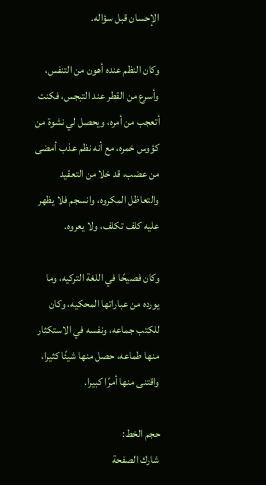الإحسان قبل سؤاله.

وكان النظم عنده أهون من التنفس، وأسرع من القطر عند التبجس، فكنت أتعجب من أمره، ويحصل لي نشوة من كؤوس خمره، مع أنه نظم عذب أمضى من عضب، قد خلا من التعقيد والتعاظل المكروه، وانسجم فلا يظهر عليه كلف تكلف، ولا يعروه.

وكان فصيحًا في اللغة التركيه، وما يورده من عباراتها المحكيه، وكان للكتب جماعه، ونفسه في الاستكثار منها طماعه، حصل منها شيئًا كثيرا، واقتنى منها أمرًا كبيرا.

حجم الخط:
شارك الصفحة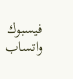فيسبوك واتساب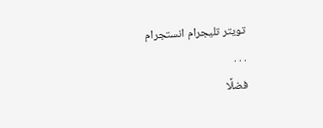تويتر تليجرام انستجرام
. . .
فضلًا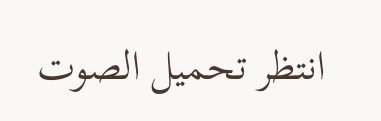انتظر تحميل الصوت